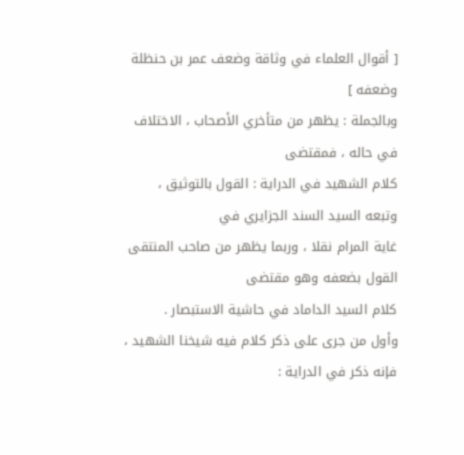[ أقوال العلماء في وثاقة وضعف عمر بن حنظلة وضعفه ]
وبالجملة : يظهر من متأخري الأصحاب ، الاختلاف في حاله ، فمقتضى
كلام الشهيد في الدراية : القول بالتوثيق ، وتبعه السيد السند الجزايري في
غاية المرام نقلا ، وربما يظهر من صاحب المنتقى القول بضعفه وهو مقتضى
كلام السيد الداماد في حاشية الاستبصار .
وأول من جرى على ذكر كلام فيه شيخنا الشهيد ، فإنه ذكر في الدراية :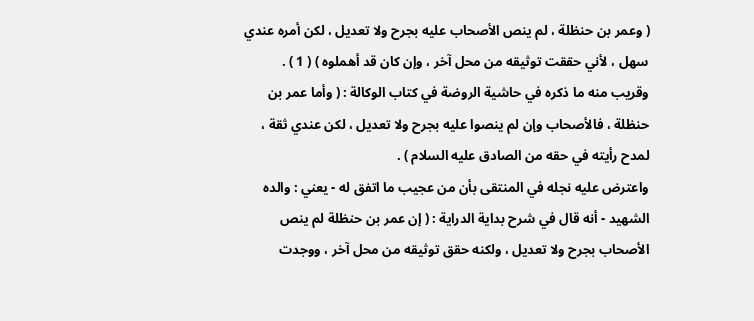( وعمر بن حنظلة ، لم ينص الأصحاب عليه بجرح ولا تعديل ، لكن أمره عندي
سهل ، لأني حققت توثيقه من محل آخر ، وإن كان قد أهملوه ) ( 1 ) .
وقريب منه ما ذكره في حاشية الروضة في كتاب الوكالة : ( وأما عمر بن
حنظلة ، فالأصحاب وإن لم ينصوا عليه بجرح ولا تعديل ، لكن عندي ثقة ،
لمدح رأيته في حقه من الصادق عليه السلام ) .
واعترض عليه نجله في المنتقى بأن من عجيب ما اتفق له - يعني : والده
الشهيد - أنه قال في شرح بداية الدراية : ( إن عمر بن حنظلة لم ينص
الأصحاب بجرح ولا تعديل ، ولكنه حقق توثيقه من محل آخر ، ووجدت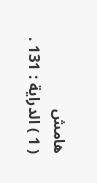هامش
( 1 ) الدراية : 131 .